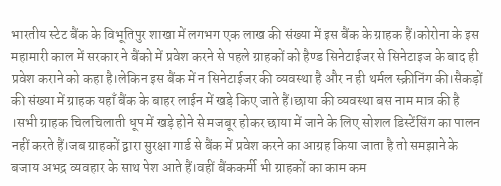भारतीय स्टेट बैंक के विभूतिपुर शाखा में लगभग एक लाख की संख्या में इस बैंक के ग्राहक हैं।कोरोना के इस महामारी काल में सरकार ने बैंको में प्रवेश करने से पहले ग्राहकों को हैण्ड सिनेटाईजर से सिनेटाइज के बाद ही प्रवेश कराने को कहा है।लेकिन इस बैंक में न सिनेटाईजर की व्यवस्था है और न ही थर्मल स्क्रीनिंग की।सैकड़ों की संख्या में ग्राहक यहाँ बैंक के बाहर लाईन में खड़े किए जाते हैं।छाया की व्यवस्था बस नाम मात्र की है ।सभी ग्राहक चिलचिलाती धूप में खड़े होने से मजबूर होकर छाया में जाने के लिए सोशल डिस्टेंसिंग का पालन नहीं करते हैं।जब ग्राहकों द्वारा सुरक्षा गार्ड से बैंक में प्रवेश करने का आग्रह किया जाता है तो समझाने के बजाय अभद्र व्यवहार के साथ पेश आते हैं।वहीं बैंककर्मी भी ग्राहकों का काम कम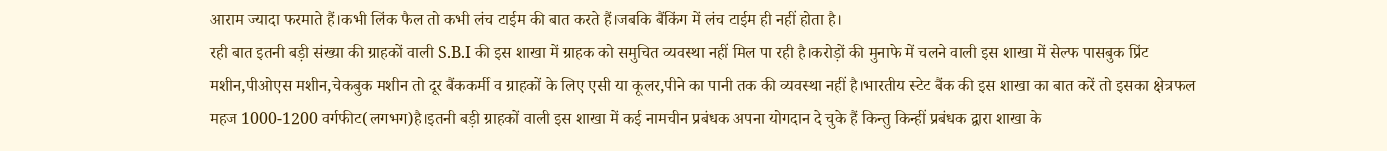आराम ज्यादा फरमाते हैं।कभी लिंक फैल तो कभी लंच टाईम की बात करते हैं।जबकि बैंकिंग में लंच टाईम ही नहीं होता है।
रही बात इतनी बड़ी संख्या की ग्राहकों वाली S.B.I की इस शाखा में ग्राहक को समुचित व्यवस्था नहीं मिल पा रही है।करोड़ों की मुनाफे में चलने वाली इस शाखा में सेल्फ पासबुक प्रिंट मशीन,पीओएस मशीन,चेकबुक मशीन तो दूर बैंककर्मी व ग्राहकों के लिए एसी या कूलर,पीने का पानी तक की व्यवस्था नहीं है।भारतीय स्टेट बैंक की इस शाखा का बात करें तो इसका क्षेत्रफल महज 1000-1200 वर्गफीट(लगभग)है।इतनी बड़ी ग्राहकों वाली इस शाखा में कई नामचीन प्रबंधक अपना योगदान दे चुके हैं किन्तु किन्हीं प्रबंधक द्वारा शाखा के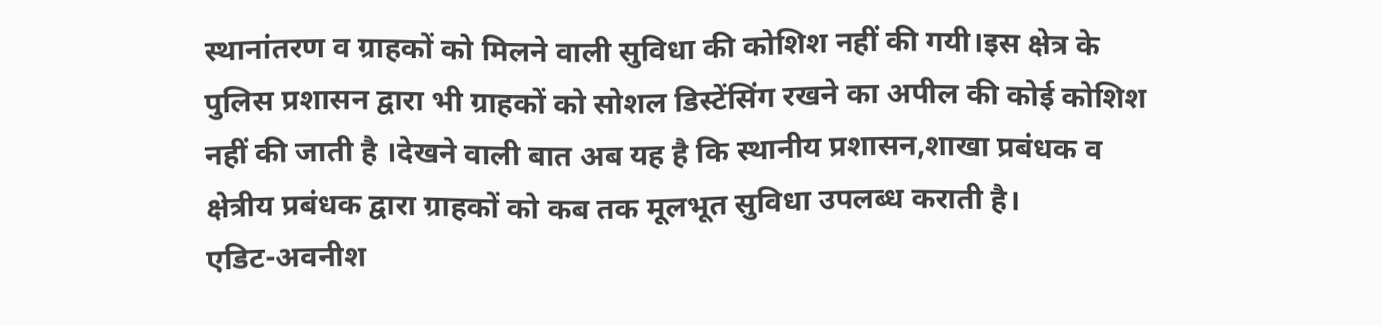स्थानांतरण व ग्राहकों को मिलने वाली सुविधा की कोशिश नहीं की गयी।इस क्षेत्र के पुलिस प्रशासन द्वारा भी ग्राहकों को सोशल डिस्टेंसिंग रखने का अपील की कोई कोशिश नहीं की जाती है ।देखने वाली बात अब यह है कि स्थानीय प्रशासन,शाखा प्रबंधक व क्षेत्रीय प्रबंधक द्वारा ग्राहकों को कब तक मूलभूत सुविधा उपलब्ध कराती है।
एडिट-अवनीश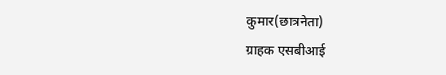कुमार(छात्रनेता)
ग्राहक एसबीआई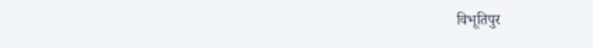विभूतिपुर